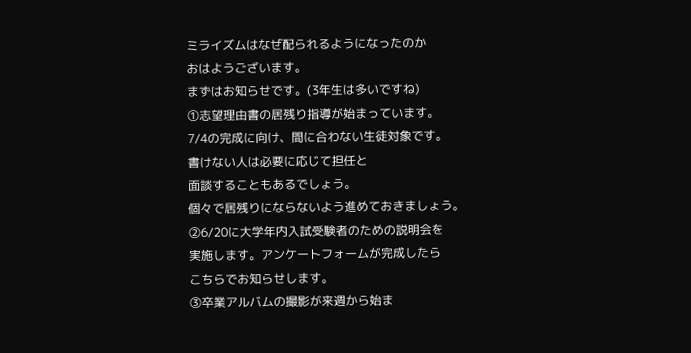ミライズムはなぜ配られるようになったのか
おはようございます。
まずはお知らせです。(3年生は多いですね)
①志望理由書の居残り指導が始まっています。
7/4の完成に向け、間に合わない生徒対象です。
書けない人は必要に応じて担任と
面談することもあるでしょう。
個々で居残りにならないよう進めておきましょう。
②6/20に大学年内入試受験者のための説明会を
実施します。アンケートフォームが完成したら
こちらでお知らせします。
③卒業アルバムの撮影が来週から始ま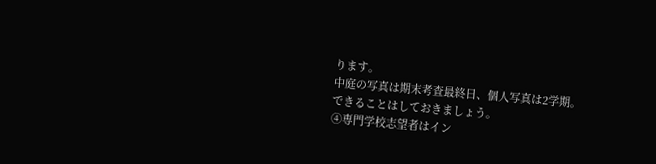ります。
中庭の写真は期末考査最終日、個人写真は2学期。
できることはしておきましょう。
④専門学校志望者はイン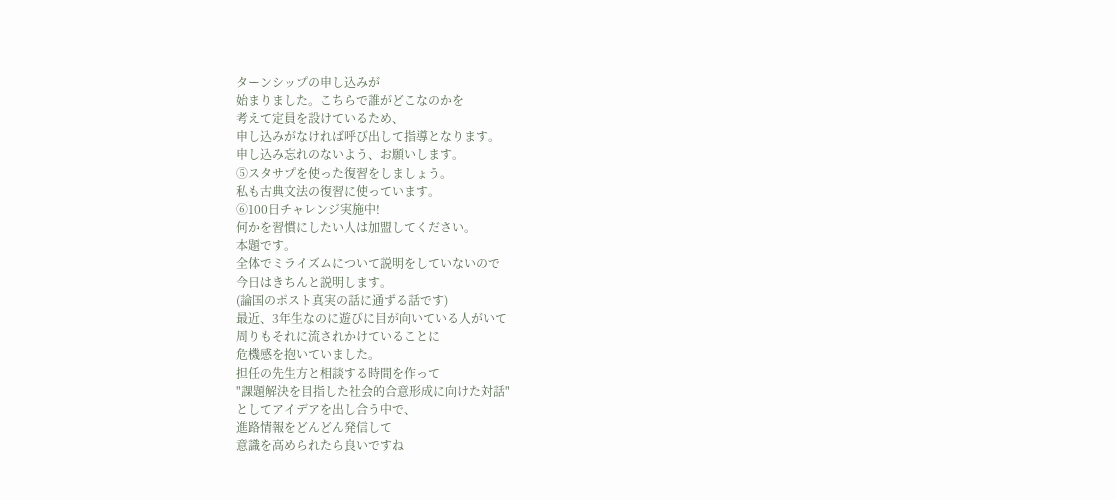ターンシップの申し込みが
始まりました。こちらで誰がどこなのかを
考えて定員を設けているため、
申し込みがなければ呼び出して指導となります。
申し込み忘れのないよう、お願いします。
⑤スタサプを使った復習をしましょう。
私も古典文法の復習に使っています。
⑥100日チャレンジ実施中!
何かを習慣にしたい人は加盟してください。
本題です。
全体でミライズムについて説明をしていないので
今日はきちんと説明します。
(論国のポスト真実の話に通ずる話です)
最近、3年生なのに遊びに目が向いている人がいて
周りもそれに流されかけていることに
危機感を抱いていました。
担任の先生方と相談する時間を作って
"課題解決を目指した社会的合意形成に向けた対話"
としてアイデアを出し合う中で、
進路情報をどんどん発信して
意識を高められたら良いですね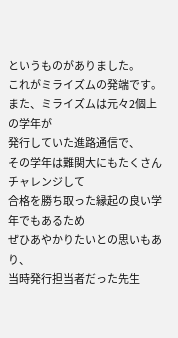というものがありました。
これがミライズムの発端です。
また、ミライズムは元々2個上の学年が
発行していた進路通信で、
その学年は難関大にもたくさんチャレンジして
合格を勝ち取った縁起の良い学年でもあるため
ぜひあやかりたいとの思いもあり、
当時発行担当者だった先生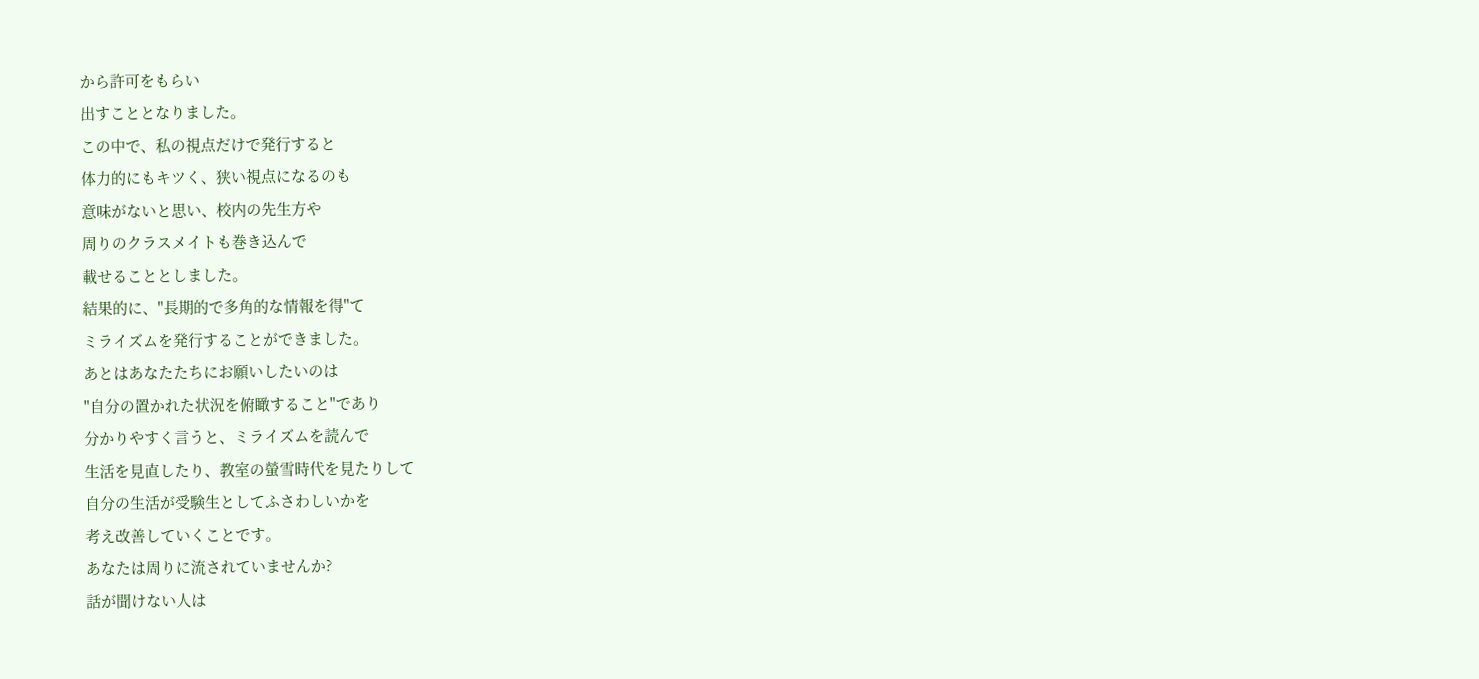から許可をもらい
出すこととなりました。
この中で、私の視点だけで発行すると
体力的にもキツく、狭い視点になるのも
意味がないと思い、校内の先生方や
周りのクラスメイトも巻き込んで
載せることとしました。
結果的に、"長期的で多角的な情報を得"て
ミライズムを発行することができました。
あとはあなたたちにお願いしたいのは
"自分の置かれた状況を俯瞰すること"であり
分かりやすく言うと、ミライズムを読んで
生活を見直したり、教室の螢雪時代を見たりして
自分の生活が受験生としてふさわしいかを
考え改善していくことです。
あなたは周りに流されていませんか?
話が聞けない人は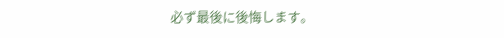必ず最後に後悔します。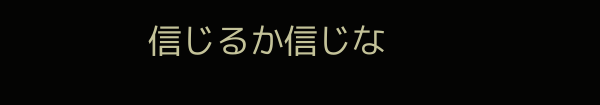信じるか信じな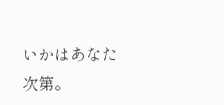いかはあなた次第。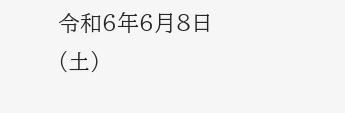令和6年6月8日(土)